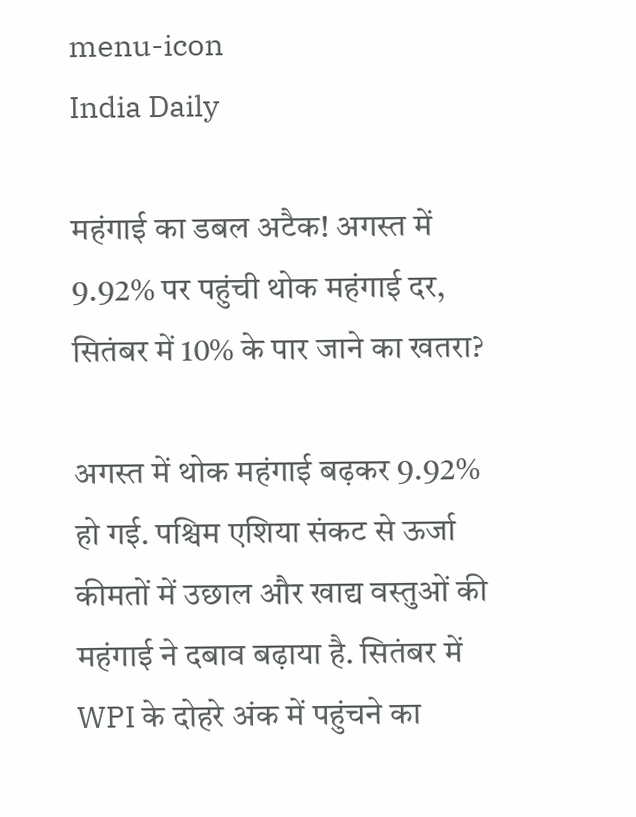menu-icon
India Daily

महंगाई का डबल अटैक! अगस्त में 9.92% पर पहुंची थोक महंगाई दर, सितंबर में 10% के पार जाने का खतरा?

अगस्त में थोक महंगाई बढ़कर 9.92% हो गई. पश्चिम एशिया संकट से ऊर्जा कीमतों में उछाल और खाद्य वस्तुओं की महंगाई ने दबाव बढ़ाया है. सितंबर में WPI के दोहरे अंक में पहुंचने का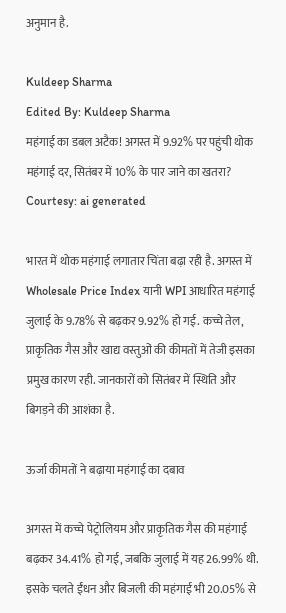अनुमान है.

Kuldeep Sharma
Edited By: Kuldeep Sharma
महंगाई का डबल अटैक! अगस्त में 9.92% पर पहुंची थोक महंगाई दर, सितंबर में 10% के पार जाने का खतरा?
Courtesy: ai generated

भारत में थोक महंगाई लगातार चिंता बढ़ा रही है. अगस्त में Wholesale Price Index यानी WPI आधारित महंगाई जुलाई के 9.78% से बढ़कर 9.92% हो गई. कच्चे तेल, प्राकृतिक गैस और खाद्य वस्तुओं की कीमतों में तेजी इसका प्रमुख कारण रही. जानकारों को सितंबर में स्थिति और बिगड़ने की आशंका है.

ऊर्जा कीमतों ने बढ़ाया महंगाई का दबाव

अगस्त में कच्चे पेट्रोलियम और प्राकृतिक गैस की महंगाई बढ़कर 34.41% हो गई, जबकि जुलाई में यह 26.99% थी. इसके चलते ईंधन और बिजली की महंगाई भी 20.05% से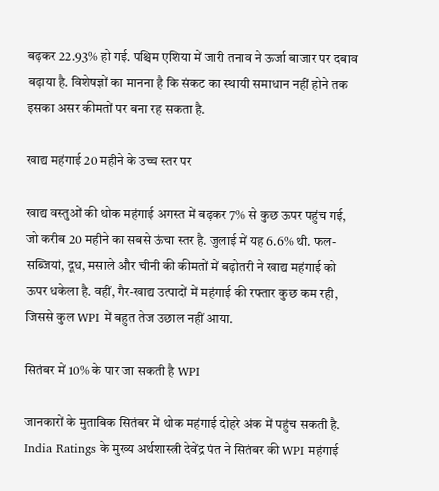बढ़कर 22.93% हो गई. पश्चिम एशिया में जारी तनाव ने ऊर्जा बाजार पर दबाव बढ़ाया है. विशेषज्ञों का मानना है कि संकट का स्थायी समाधान नहीं होने तक इसका असर कीमतों पर बना रह सकता है.

खाद्य महंगाई 20 महीने के उच्च स्तर पर

खाद्य वस्तुओं की थोक महंगाई अगस्त में बढ़कर 7% से कुछ ऊपर पहुंच गई, जो करीब 20 महीने का सबसे ऊंचा स्तर है. जुलाई में यह 6.6% थी. फल-सब्जियां, दूध, मसाले और चीनी की कीमतों में बढ़ोतरी ने खाद्य महंगाई को ऊपर धकेला है. वहीं, गैर-खाद्य उत्पादों में महंगाई की रफ्तार कुछ कम रही, जिससे कुल WPI में बहुत तेज उछाल नहीं आया.

सितंबर में 10% के पार जा सकती है WPI

जानकारों के मुताबिक सितंबर में थोक महंगाई दोहरे अंक में पहुंच सकती है. India Ratings के मुख्य अर्थशास्त्री देवेंद्र पंत ने सितंबर की WPI महंगाई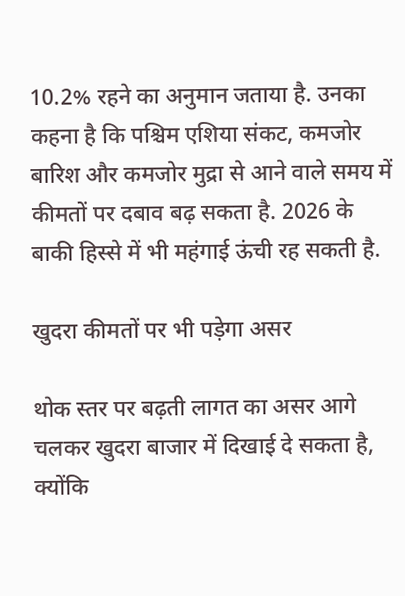10.2% रहने का अनुमान जताया है. उनका कहना है कि पश्चिम एशिया संकट, कमजोर बारिश और कमजोर मुद्रा से आने वाले समय में कीमतों पर दबाव बढ़ सकता है. 2026 के बाकी हिस्से में भी महंगाई ऊंची रह सकती है.

खुदरा कीमतों पर भी पड़ेगा असर

थोक स्तर पर बढ़ती लागत का असर आगे चलकर खुदरा बाजार में दिखाई दे सकता है, क्योंकि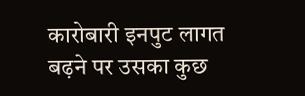कारोबारी इनपुट लागत बढ़ने पर उसका कुछ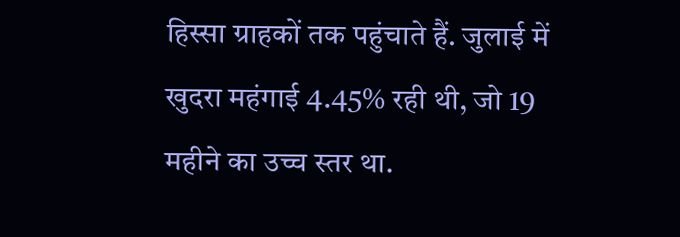हिस्सा ग्राहकों तक पहुंचाते हैं. जुलाई में खुदरा महंगाई 4.45% रही थी, जो 19 महीने का उच्च स्तर था.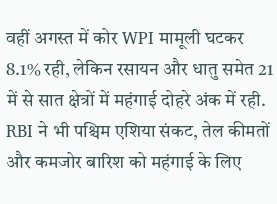वहीं अगस्त में कोर WPI मामूली घटकर 8.1% रही, लेकिन रसायन और धातु समेत 21 में से सात क्षेत्रों में महंगाई दोहरे अंक में रही. RBI ने भी पश्चिम एशिया संकट, तेल कीमतों और कमजोर बारिश को महंगाई के लिए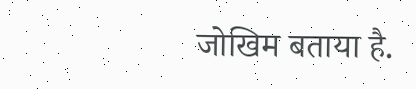जोखिम बताया है.